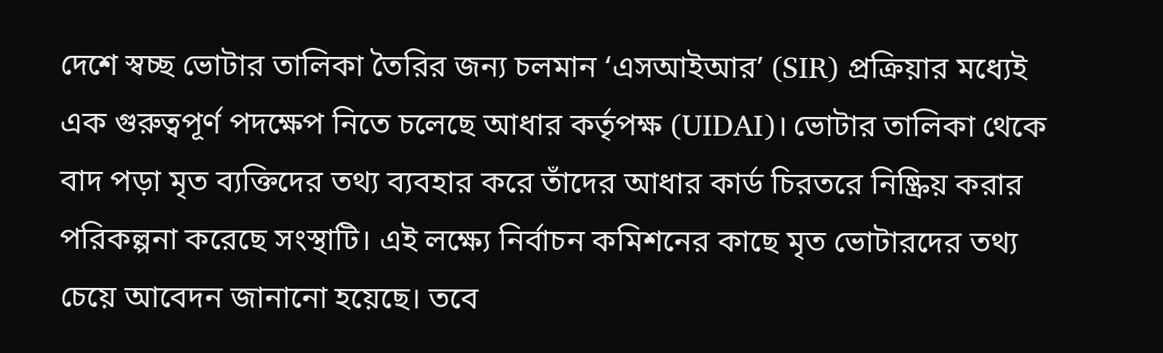দেশে স্বচ্ছ ভোটার তালিকা তৈরির জন্য চলমান ‘এসআইআর’ (SIR) প্রক্রিয়ার মধ্যেই এক গুরুত্বপূর্ণ পদক্ষেপ নিতে চলেছে আধার কর্তৃপক্ষ (UIDAI)। ভোটার তালিকা থেকে বাদ পড়া মৃত ব্যক্তিদের তথ্য ব্যবহার করে তাঁদের আধার কার্ড চিরতরে নিষ্ক্রিয় করার পরিকল্পনা করেছে সংস্থাটি। এই লক্ষ্যে নির্বাচন কমিশনের কাছে মৃত ভোটারদের তথ্য চেয়ে আবেদন জানানো হয়েছে। তবে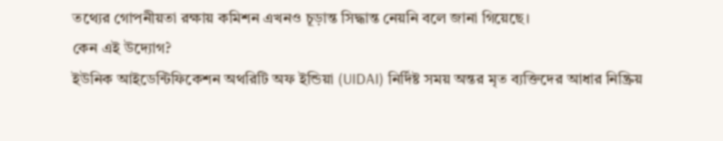তথ্যের গোপনীয়তা রক্ষায় কমিশন এখনও চূড়ান্ত সিদ্ধান্ত নেয়নি বলে জানা গিয়েছে।
কেন এই উদ্যোগ?
ইউনিক আইডেন্টিফিকেশন অথরিটি অফ ইন্ডিয়া (UIDAI) নির্দিষ্ট সময় অন্তর মৃত ব্যক্তিদের আধার নিষ্ক্রিয়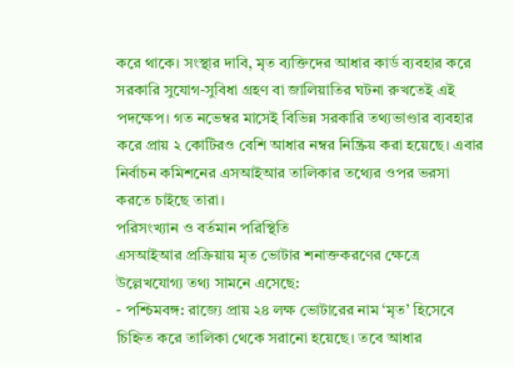করে থাকে। সংস্থার দাবি, মৃত ব্যক্তিদের আধার কার্ড ব্যবহার করে সরকারি সুযোগ-সুবিধা গ্রহণ বা জালিয়াতির ঘটনা রুখতেই এই পদক্ষেপ। গত নভেম্বর মাসেই বিভিন্ন সরকারি তথ্যভাণ্ডার ব্যবহার করে প্রায় ২ কোটিরও বেশি আধার নম্বর নিষ্ক্রিয় করা হয়েছে। এবার নির্বাচন কমিশনের এসআইআর তালিকার তথ্যের ওপর ভরসা করতে চাইছে তারা।
পরিসংখ্যান ও বর্তমান পরিস্থিতি
এসআইআর প্রক্রিয়ায় মৃত ভোটার শনাক্তকরণের ক্ষেত্রে উল্লেখযোগ্য তথ্য সামনে এসেছে:
- পশ্চিমবঙ্গ: রাজ্যে প্রায় ২৪ লক্ষ ভোটারের নাম ‘মৃত’ হিসেবে চিহ্নিত করে তালিকা থেকে সরানো হয়েছে। তবে আধার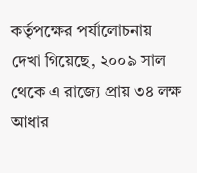কর্তৃপক্ষের পর্যালোচনায় দেখা গিয়েছে, ২০০৯ সাল থেকে এ রাজ্যে প্রায় ৩৪ লক্ষ আধার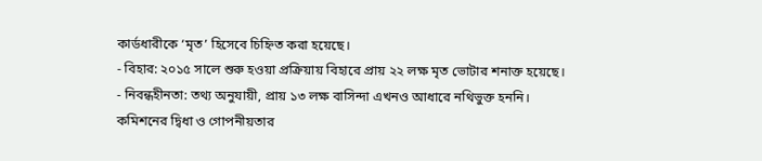কার্ডধারীকে ‘মৃত’ হিসেবে চিহ্নিত করা হয়েছে।
- বিহার: ২০১৫ সালে শুরু হওয়া প্রক্রিয়ায় বিহারে প্রায় ২২ লক্ষ মৃত ভোটার শনাক্ত হয়েছে।
- নিবন্ধহীনতা: তথ্য অনুযায়ী, প্রায় ১৩ লক্ষ বাসিন্দা এখনও আধারে নথিভুক্ত হননি।
কমিশনের দ্বিধা ও গোপনীয়তার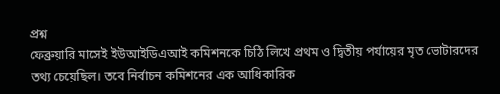প্রশ্ন
ফেব্রুয়ারি মাসেই ইউআইডিএআই কমিশনকে চিঠি লিখে প্রথম ও দ্বিতীয় পর্যায়ের মৃত ভোটারদের তথ্য চেয়েছিল। তবে নির্বাচন কমিশনের এক আধিকারিক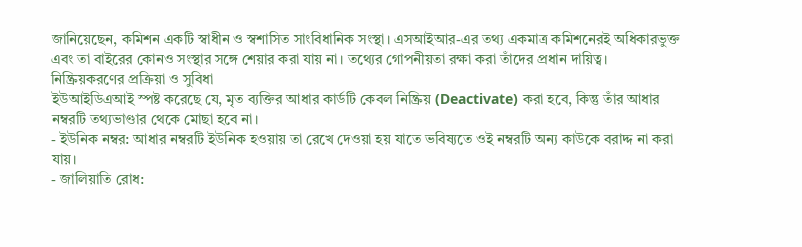জানিয়েছেন, কমিশন একটি স্বাধীন ও স্বশাসিত সাংবিধানিক সংস্থা। এসআইআর-এর তথ্য একমাত্র কমিশনেরই অধিকারভুক্ত এবং তা বাইরের কোনও সংস্থার সঙ্গে শেয়ার করা যায় না। তথ্যের গোপনীয়তা রক্ষা করা তাঁদের প্রধান দায়িত্ব।
নিষ্ক্রিয়করণের প্রক্রিয়া ও সুবিধা
ইউআইডিএআই স্পষ্ট করেছে যে, মৃত ব্যক্তির আধার কার্ডটি কেবল নিষ্ক্রিয় (Deactivate) করা হবে, কিন্তু তাঁর আধার নম্বরটি তথ্যভাণ্ডার থেকে মোছা হবে না।
- ইউনিক নম্বর: আধার নম্বরটি ইউনিক হওয়ায় তা রেখে দেওয়া হয় যাতে ভবিষ্যতে ওই নম্বরটি অন্য কাউকে বরাদ্দ না করা যায়।
- জালিয়াতি রোধ: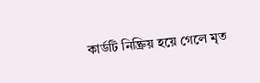কার্ডটি নিষ্ক্রিয় হয়ে গেলে মৃত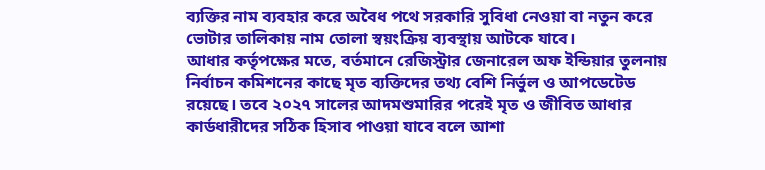ব্যক্তির নাম ব্যবহার করে অবৈধ পথে সরকারি সুবিধা নেওয়া বা নতুন করে ভোটার তালিকায় নাম তোলা স্বয়ংক্রিয় ব্যবস্থায় আটকে যাবে।
আধার কর্তৃপক্ষের মতে, বর্তমানে রেজিস্ট্রার জেনারেল অফ ইন্ডিয়ার তুলনায় নির্বাচন কমিশনের কাছে মৃত ব্যক্তিদের তথ্য বেশি নির্ভুল ও আপডেটেড রয়েছে। তবে ২০২৭ সালের আদমশুমারির পরেই মৃত ও জীবিত আধার কার্ডধারীদের সঠিক হিসাব পাওয়া যাবে বলে আশা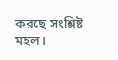করছে সংশ্লিষ্ট মহল।